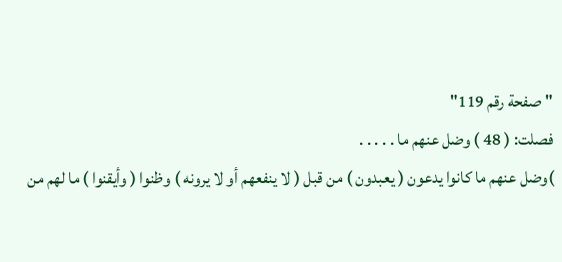"صفحة رقم 119"
فصلت: ( 48 ) وضل عنهم ما . . . . .
)وضل عنهم ما كانوا يدعون ( يعبدون ) من قبل ( لا ينفعهم أو لا يرونه ) وظنوا ( وأيقنوا ) ما لهم من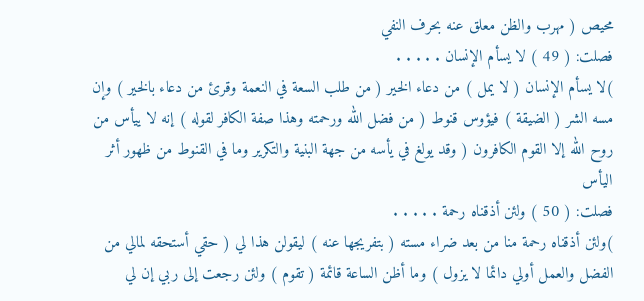محيص ( مهرب والظن معلق عنه بحرف النفي
فصلت: ( 49 ) لا يسأم الإنسان . . . . .
)لا يسأم الإنسان ( لا يمل ) من دعاء الخير ( من طلب السعة في النعمة وقرئ من دعاء بالخير ) وإن مسه الشر ( الضيقة ) فيؤوس قنوط ( من فضل الله ورحمته وهذا صفة الكافر لقوله ) إنه لا ييأس من روح الله إلا القوم الكافرون ( وقد يولغ في يأسه من جهة البنية والتكرير وما في القنوط من ظهور أثر اليأس
فصلت: ( 50 ) ولئن أذقناه رحمة . . . . .
)ولئن أذقناه رحمة منا من بعد ضراء مسته ( بتفريجها عنه ) ليقولن هذا لي ( حقي أستحقه لمالي من الفضل والعمل أولي دائما لا يزول ) وما أظن الساعة قائمة ( تقوم ) ولئن رجعت إلى ربي إن لي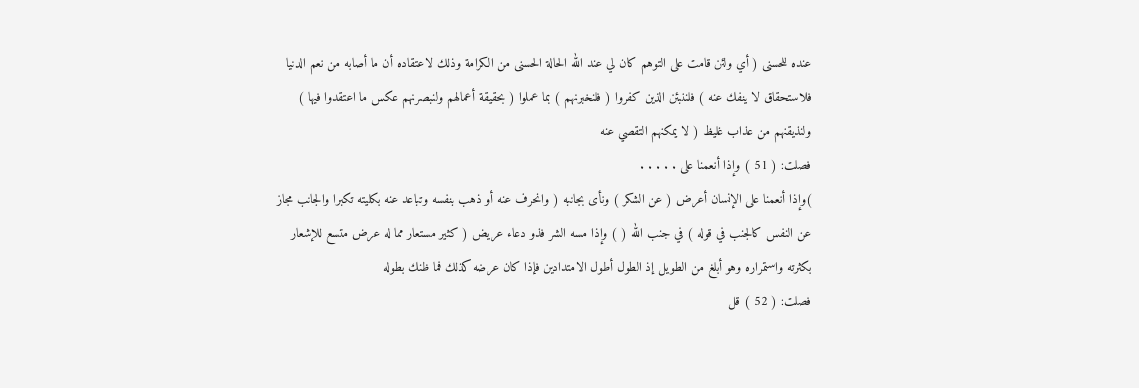عنده للحسنى ( أي ولئن قامت على التوهم كان لي عند الله الحالة الحسنى من الكرامة وذلك لاعتقاده أن ما أصابه من نعم الدنيا فلاستحقاق لا ينفك عنه ) فلننبئن الذين كفروا ( فلنخبرنهم ) بما عملوا ( بحقيقة أعمالهم ولنبصرنهم عكس ما اعتقدوا فيها ) ولنذيقنهم من عذاب غليظ ( لا يمكنهم التقصي عنه
فصلت: ( 51 ) وإذا أنعمنا على . . . . .
)وإذا أنعمنا على الإنسان أعرض ( عن الشكر ) ونأى بجانبه ( وانحرف عنه أو ذهب بنفسه وتباعد عنه بكليته تكبرا والجانب مجاز عن النفس كالجنب في قوله ) في جنب الله ( ) وإذا مسه الشر فذو دعاء عريض ( كثير مستعار مما له عرض متسع للإشعار بكثرته واستمراره وهو أبلغ من الطويل إذ الطول أطول الامتدادين فإذا كان عرضه كذلك فما ظنك بطوله
فصلت: ( 52 ) قل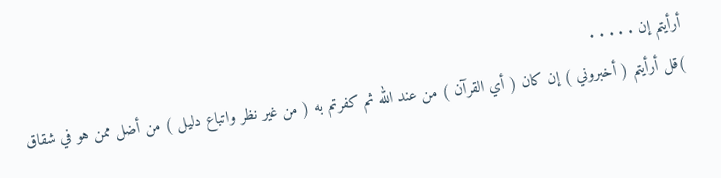أرأيتم إن . . . . .
)قل أرأيتم ( أخبروني ) إن كان ( أي القرآن ) من عند الله ثم كفرتم به ( من غير نظر واتباع دليل ) من أضل ممن هو في شقاق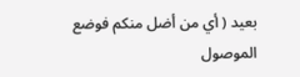بعيد ( أي من أضل منكم فوضع الموصول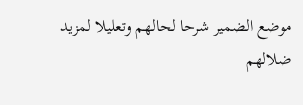موضع الضمير شرحا لحالهم وتعليلا لمزيد ضلالهم